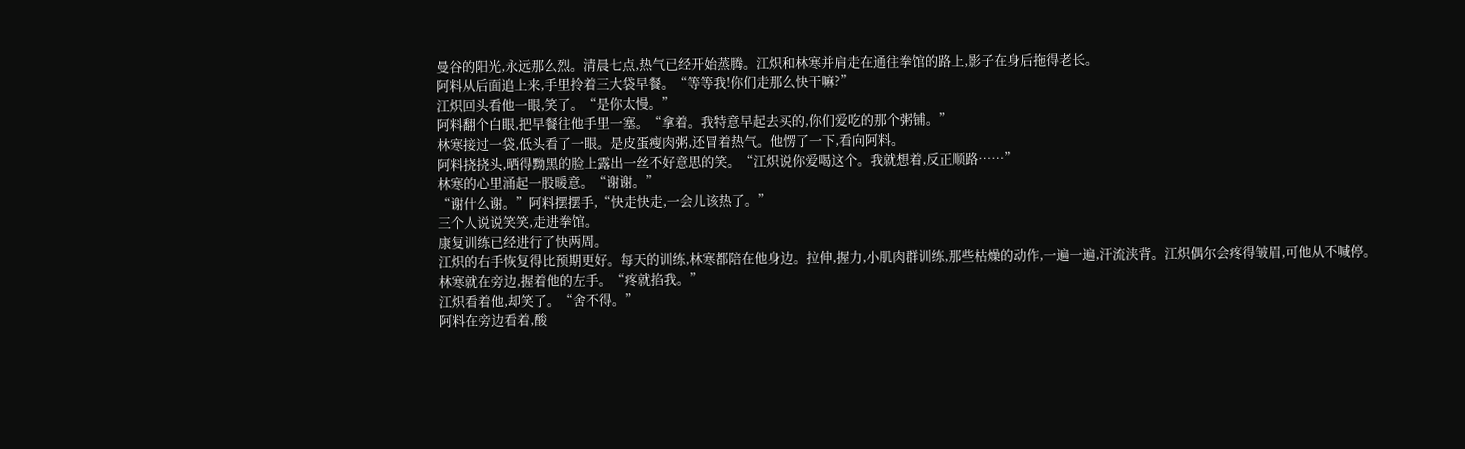曼谷的阳光,永远那么烈。清晨七点,热气已经开始蒸腾。江炽和林寒并肩走在通往拳馆的路上,影子在身后拖得老长。
阿料从后面追上来,手里拎着三大袋早餐。“等等我!你们走那么快干嘛?”
江炽回头看他一眼,笑了。“是你太慢。”
阿料翻个白眼,把早餐往他手里一塞。“拿着。我特意早起去买的,你们爱吃的那个粥铺。”
林寒接过一袋,低头看了一眼。是皮蛋瘦肉粥,还冒着热气。他愣了一下,看向阿料。
阿料挠挠头,晒得黝黑的脸上露出一丝不好意思的笑。“江炽说你爱喝这个。我就想着,反正顺路……”
林寒的心里涌起一股暖意。“谢谢。”
“谢什么谢。”阿料摆摆手,“快走快走,一会儿该热了。”
三个人说说笑笑,走进拳馆。
康复训练已经进行了快两周。
江炽的右手恢复得比预期更好。每天的训练,林寒都陪在他身边。拉伸,握力,小肌肉群训练,那些枯燥的动作,一遍一遍,汗流浃背。江炽偶尔会疼得皱眉,可他从不喊停。
林寒就在旁边,握着他的左手。“疼就掐我。”
江炽看着他,却笑了。“舍不得。”
阿料在旁边看着,酸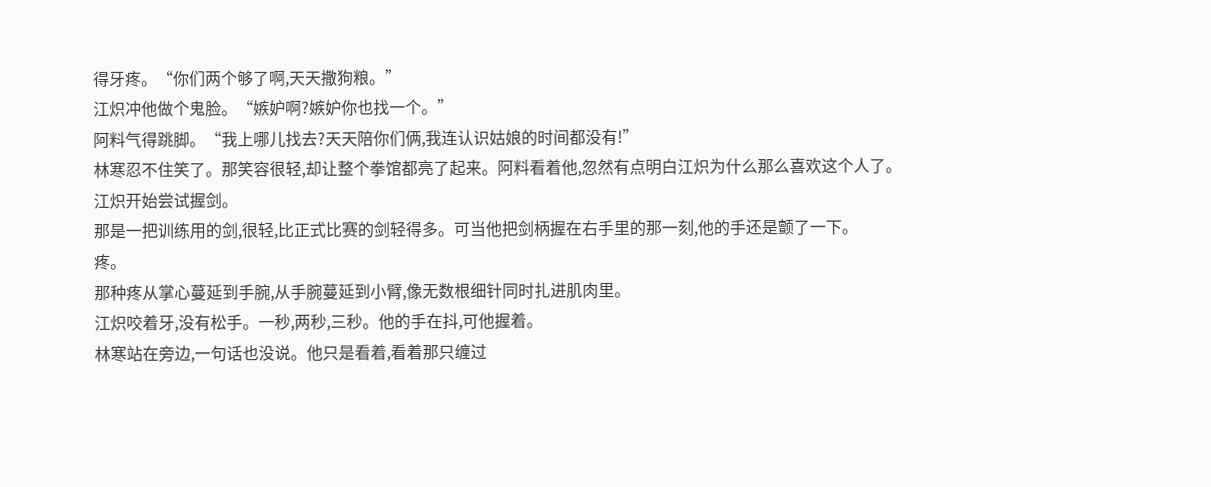得牙疼。“你们两个够了啊,天天撒狗粮。”
江炽冲他做个鬼脸。“嫉妒啊?嫉妒你也找一个。”
阿料气得跳脚。“我上哪儿找去?天天陪你们俩,我连认识姑娘的时间都没有!”
林寒忍不住笑了。那笑容很轻,却让整个拳馆都亮了起来。阿料看着他,忽然有点明白江炽为什么那么喜欢这个人了。
江炽开始尝试握剑。
那是一把训练用的剑,很轻,比正式比赛的剑轻得多。可当他把剑柄握在右手里的那一刻,他的手还是颤了一下。
疼。
那种疼从掌心蔓延到手腕,从手腕蔓延到小臂,像无数根细针同时扎进肌肉里。
江炽咬着牙,没有松手。一秒,两秒,三秒。他的手在抖,可他握着。
林寒站在旁边,一句话也没说。他只是看着,看着那只缠过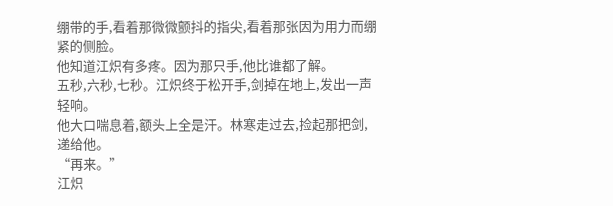绷带的手,看着那微微颤抖的指尖,看着那张因为用力而绷紧的侧脸。
他知道江炽有多疼。因为那只手,他比谁都了解。
五秒,六秒,七秒。江炽终于松开手,剑掉在地上,发出一声轻响。
他大口喘息着,额头上全是汗。林寒走过去,捡起那把剑,递给他。
“再来。”
江炽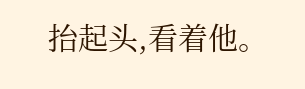抬起头,看着他。